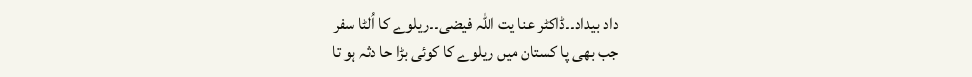داد بیداد۔۔ڈاکٹر عنا یت اللہ فیضی۔۔ریلوے کا اُلٹا سفر
جب بھی پا کستان میں ریلوے کا کوئی بڑا حا دثہ ہو تا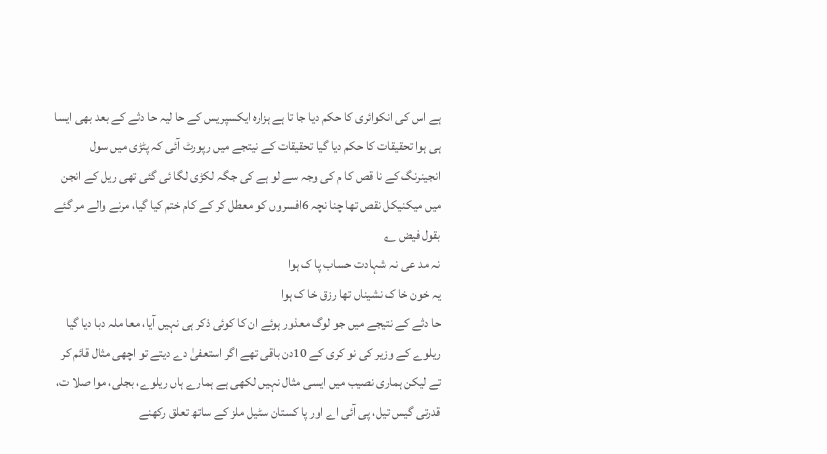ہے اس کی انکوائری کا حکم دیا جا تا ہے ہزارہ ایکسپریس کے حا لیہ حا دثے کے بعد بھی ایسا ہی ہوا تحقیقات کا حکم دیا گیا تحقیقات کے نیتجے میں رپورٹ آئی کہ پٹڑی میں سول انجینرنگ کے نا قص کا م کی وجہ سے لو ہے کی جگہ لکڑی لگا ئی گئی تھی ریل کے انجن میں میکنیکل نقص تھا چنا نچہ 6افسروں کو معطل کر کے کام ختم کیا گیا، مرنے والے مر گئے بقول فیض ؎
نہ مد عی نہ شہادت حساب پا ک ہوا
یہ خون خا ک نشیناں تھا رزق خا ک ہوا
حا دثے کے نتیجے میں جو لوگ معذور ہوئے ان کا کوئی ذکر ہی نہیں آیا، معا ملہ دبا دیا گیا ریلوے کے وزیر کی نو کری کے 10دن باقی تھے اگر استعفیٰ دے دیتے تو اچھی مثال قائم کر تے لیکن ہماری نصیب میں ایسی مثال نہیں لکھی ہے ہمارے ہاں ریلوے، بجلی، موا صلا ت، قدرتی گیس تیل، پی آئی اے اور پا کستان سٹیل ملز کے ساتھ تعلق رکھنے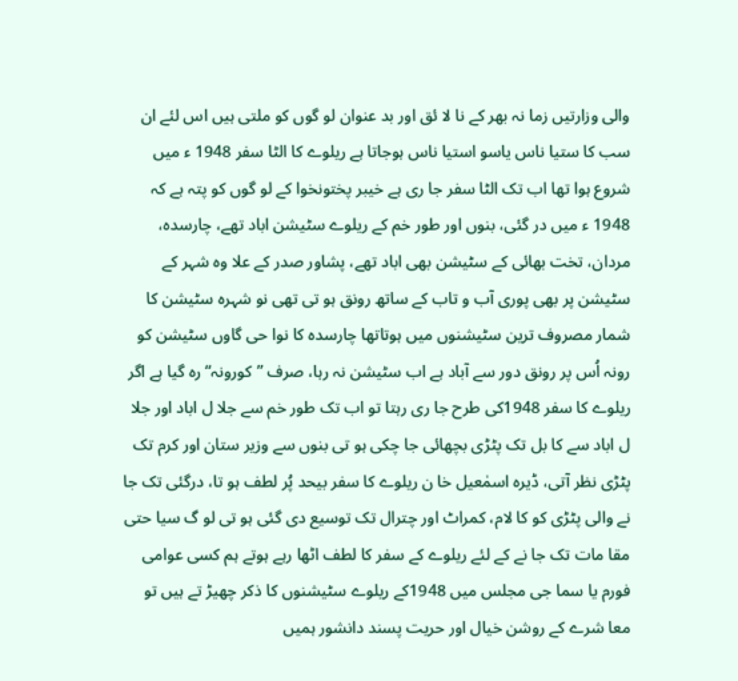والی وزارتیں زما نہ بھر کے نا لا ئق اور بد عنوان لو گوں کو ملتی ہیں اس لئے ان سب کا ستیا ناس یاسو استیا ناس ہوجاتا ہے ریلوے کا الٹا سفر 1948 ء میں شروع ہوا تھا اب تک الٹا سفر جا ری ہے خیبر پختونخوا کے لو گوں کو پتہ ہے کہ 1948 ء میں در گئی، بنوں اور طور خم کے ریلوے سٹیشن اباد تھے، چارسدہ، مردان، تخت بھائی کے سٹیشن بھی اباد تھے، پشاور صدر کے علا وہ شہر کے سٹیشن پر بھی پوری آب و تاب کے ساتھ رونق ہو تی تھی نو شہرہ سٹیشن کا شمار مصروف ترین سٹیشنوں میں ہوتاتھا چارسدہ کا نوا حی گاوں سٹیشن کو رونہ اُس پر رونق دور سے آباد ہے اب سٹیشن نہ رہا، صرف ”کورونہ“ رہ گیا ہے اگر ریلوے کا سفر 1948کی طرح جا ری رہتا تو اب تک طور خم سے جلا ل اباد اور جلا ل اباد سے کا بل تک پٹڑی بچھائی جا چکی ہو تی بنوں سے وزیر ستان اور کرم تک پٹڑی نظر آتی، ڈیرہ اسمٰعیل خا ن ریلوے کا سفر بیحد پُر لطف ہو تا، درگئی تک جا نے والی پٹڑی کو کا لام، کمراٹ اور چترال تک توسیع دی گئی ہو تی لو گ سیا حتی مقا مات تک جا نے کے لئے ریلوے کے سفر کا لطف اٹھا رہے ہوتے ہم کسی عوامی فورم یا سما جی مجلس میں 1948کے ریلوے سٹیشنوں کا ذکر چھیڑ تے ہیں تو معا شرے کے روشن خیال اور حریت پسند دانشور ہمیں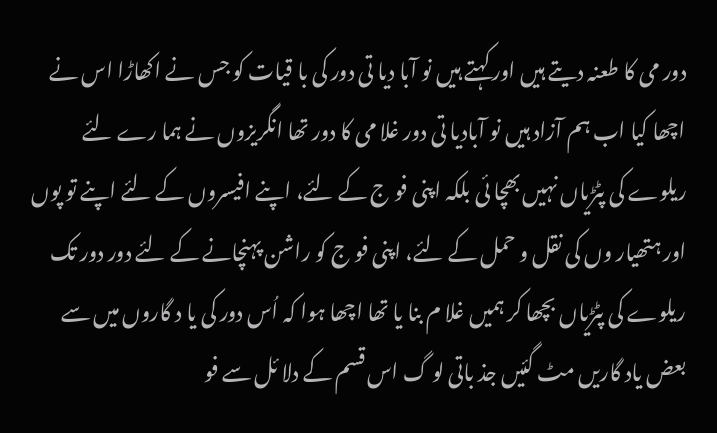دور می کا طعنہ دیتے ہیں اور کہتے ہیں نو آبا دیا تی دور کی با قیات کو جس نے اکھاڑا اس نے اچھا کیا اب ہم آزاد ہیں نو آبادیا تی دور غلا می کا دور تھا انگریزوں نے ہما رے لئے ریلوے کی پٹڑیاں نہیں بھچا ئی بلکہ اپنی فو ج کے لئے، اپنے افیسروں کے لئے اپنے تو پوں اور ہتھیار وں کی نقل و حمل کے لئے، اپنی فو ج کو راشن پہنچانے کے لئے دور دور تک ریلوے کی پٹڑیاں بچھا کر ہمیں غلا م بنا یا تھا اچھا ہوا کہ اُس دور کی یا د گاروں میں سے بعض یاد گاریں مٹ گئیں جذ باتی لو گ اس قسم کے دلا ئل سے فو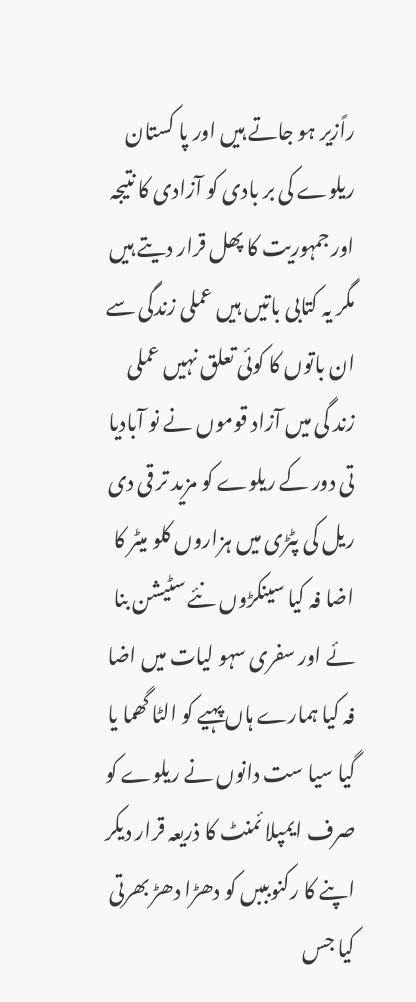راًزیر ہو جاتے ہیں اور پا کستان ریلوے کی بر بادی کو آزادی کا نتیجہ اور جمہوریت کا پھل قرار دیتے ہیں مگر یہ کتابی باتیں ہیں عملی زندگی سے ان باتوں کا کوئی تعلق نہیں عملی زند گی میں آزاد قوموں نے نو آبادیا تی دور کے ریلوے کو مزید تر قی دی ریل کی پٹڑی میں ہزاروں کلو میٹر کا اضا فہ کیا سینکڑوں نئے سٹیشن بنا ئے اور سفری سہو لیات میں اضا فہ کیا ہمارے ہاں پہیے کو الٹا گھما یا گیا سیا ست دانوں نے ریلوے کو صرف ایمپلا ئمنٹ کا ذریعہ قرار دیکر اپنے کا رکنوبببں کو دھڑا دھڑ بھرتی کیا جس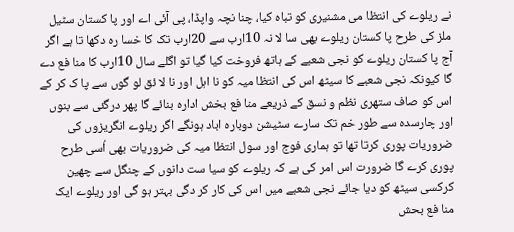نے ریلوے کی انتظا می مشنیری کو تباہ کیا، چنا نچہ واپڈا، پی آئی اے اور پا کستان سٹیل ملز کی طرح پا کستان ریلوے بھی سا لا نہ 10ارب سے 20ارب تک کا خسا رہ دکھا تا ہے اگر آج پا کستان ریلوے کو نجی شعبے کے ہاتھ فروخت کیا گیا تو اگلے سال 10ارب کا منا فع دے گا کیونکہ نجی شعبے کا سیٹھ اس کی انتظا میہ کو نا اہل اور نا لا ئق لو گوں سے پا ک کر کے اس کو صاف ستھری نظم و نسق کے ذریعے منا فع بخش ادارہ بنائے گا پھر درگئی سے بنوں اور چارسدہ سے طور خم تک سارے سٹیشن دوبارہ اباد ہونگے اگر ریلوے انگریزوں کی ضروریات پوری کرتا تھا تو ہماری فوج اور سول انتظا میہ کی ضروریات بھی اُسی طرح پوری کرے گا ضرورت اس امر کی ہے کہ ریلوے کو سیا ست دانوں کے چنگل سے چھین کرکسی سیٹھ کو دیا جائے نجی شعبے میں اس کی کار کر دگی بہتر ہو گی اور ریلوے ایک منا فع بحش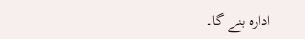ادارہ بنے گا۔